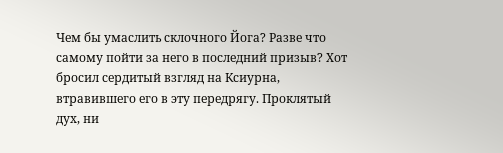Чем бы умаслить склочного Йога? Разве что самому пойти за него в последний призыв? Хот бросил сердитый взгляд на Ксиурна, втравившего его в эту передрягу. Проклятый дух, ни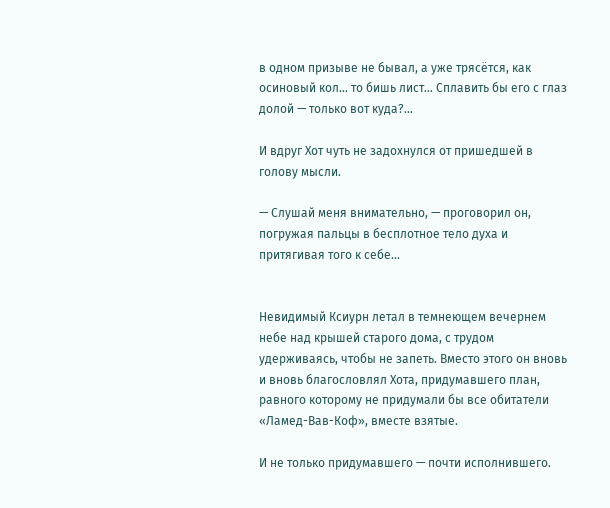в одном призыве не бывал, а уже трясётся, как осиновый кол… то бишь лист… Сплавить бы его с глаз долой — только вот куда?…

И вдруг Хот чуть не задохнулся от пришедшей в голову мысли.

— Слушай меня внимательно, — проговорил он, погружая пальцы в бесплотное тело духа и притягивая того к себе…


Невидимый Ксиурн летал в темнеющем вечернем небе над крышей старого дома, с трудом удерживаясь, чтобы не запеть. Вместо этого он вновь и вновь благословлял Хота, придумавшего план, равного которому не придумали бы все обитатели «Ламед-Вав-Коф», вместе взятые.

И не только придумавшего — почти исполнившего.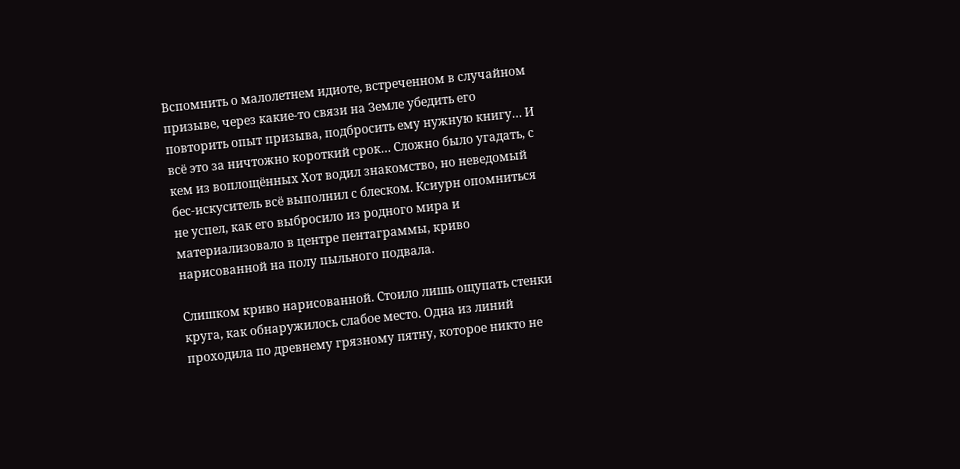Вспомнить о малолетнем идиоте, встреченном в случайном призыве, через какие-то связи на Земле убедить его повторить опыт призыва, подбросить ему нужную книгу… И всё это за ничтожно короткий срок… Сложно было угадать, с кем из воплощённых Хот водил знакомство, но неведомый бес-искуситель всё выполнил с блеском. Ксиурн опомниться не успел, как его выбросило из родного мира и материализовало в центре пентаграммы, криво нарисованной на полу пыльного подвала.

Слишком криво нарисованной. Стоило лишь ощупать стенки круга, как обнаружилось слабое место. Одна из линий проходила по древнему грязному пятну, которое никто не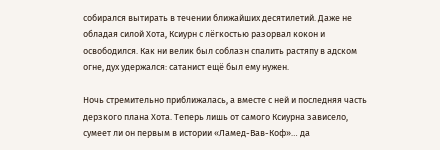собирался вытирать в течении ближайших десятилетий. Даже не обладая силой Хота, Ксиурн с лёгкостью разорвал кокон и освободился. Как ни велик был соблазн спалить растяпу в адском огне, дух удержался: сатанист ещё был ему нужен.

Ночь стремительно приближалась, а вместе с ней и последняя часть дерзкого плана Хота. Теперь лишь от самого Ксиурна зависело, сумеет ли он первым в истории «Ламед-Вав-Коф»… да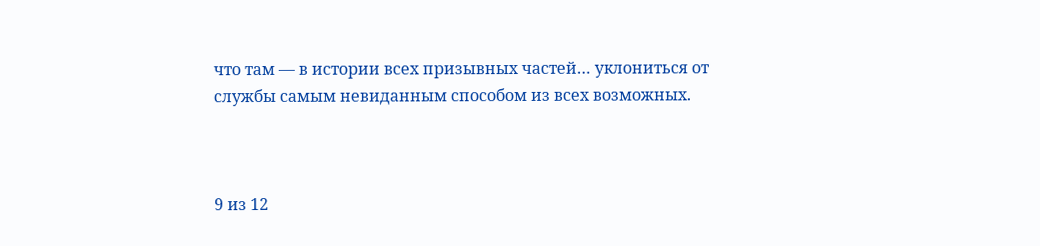что там — в истории всех призывных частей… уклониться от службы самым невиданным способом из всех возможных.



9 из 12